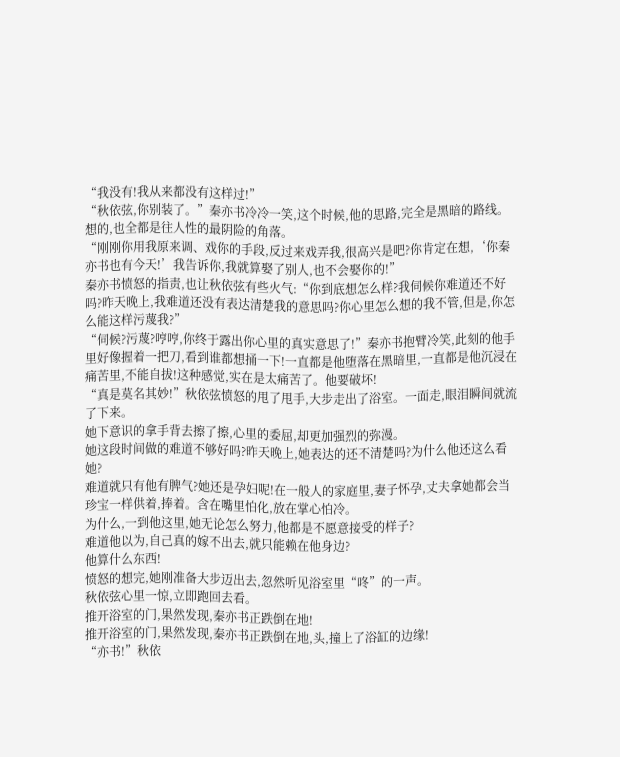“我没有!我从来都没有这样过!”
“秋依弦,你别装了。”秦亦书冷冷一笑,这个时候,他的思路,完全是黑暗的路线。想的,也全都是往人性的最阴险的角落。
“刚刚你用我原来调、戏你的手段,反过来戏弄我,很高兴是吧?你肯定在想,‘你秦亦书也有今天!’我告诉你,我就算娶了别人,也不会娶你的!”
秦亦书愤怒的指责,也让秋依弦有些火气:“你到底想怎么样?我伺候你难道还不好吗?昨天晚上,我难道还没有表达清楚我的意思吗?你心里怎么想的我不管,但是,你怎么能这样污蔑我?”
“伺候?污蔑?哼哼,你终于露出你心里的真实意思了!”秦亦书抱臂冷笑,此刻的他手里好像握着一把刀,看到谁都想捅一下!一直都是他堕落在黑暗里,一直都是他沉浸在痛苦里,不能自拔!这种感觉,实在是太痛苦了。他要破坏!
“真是莫名其妙!”秋依弦愤怒的甩了甩手,大步走出了浴室。一面走,眼泪瞬间就流了下来。
她下意识的拿手背去擦了擦,心里的委屈,却更加强烈的弥漫。
她这段时间做的难道不够好吗?昨天晚上,她表达的还不清楚吗?为什么他还这么看她?
难道就只有他有脾气?她还是孕妇呢!在一般人的家庭里,妻子怀孕,丈夫拿她都会当珍宝一样供着,捧着。含在嘴里怕化,放在掌心怕冷。
为什么,一到他这里,她无论怎么努力,他都是不愿意接受的样子?
难道他以为,自己真的嫁不出去,就只能赖在他身边?
他算什么东西!
愤怒的想完,她刚准备大步迈出去,忽然听见浴室里“咚”的一声。
秋依弦心里一惊,立即跑回去看。
推开浴室的门,果然发现,秦亦书正跌倒在地!
推开浴室的门,果然发现,秦亦书正跌倒在地,头,撞上了浴缸的边缘!
“亦书!”秋依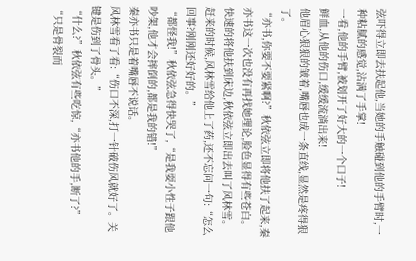弦吓得立即去扶起他,当她的手触碰到他的手臂时,一种粘腻的感觉,沾满了手掌!
一看,他的手臂,被划开了好大的一个口子!
鲜血,从他的伤口,缓缓流淌出来!
他眉心狠狠的皱着,嘴唇也成一条直线,显然是疼得狠了。
“亦书,你要不要紧啊?”秋依弦立即将他扶了起来,秦亦书这一次也没有再找她理论,脸色显得有些苍白。
快速的将他扶到床边,秋依弦立即出去叫了风林雪。
赶来的时候,风林雪给他上了药,还不忘问一句:“怎么回事?刚刚还好好的。”
“都怪我!”秋依弦急得快哭了,“是我耍小性子跟他吵架,他才会摔倒的,都是我的错!”
秦亦书只是着嘴唇不说话。
风林雪看了看:“伤口不深,打一针破伤风就好了。关键是伤到了骨头。”
“什么?”秋依弦有些吃惊,“亦书他的手,断了?”
“只是骨裂而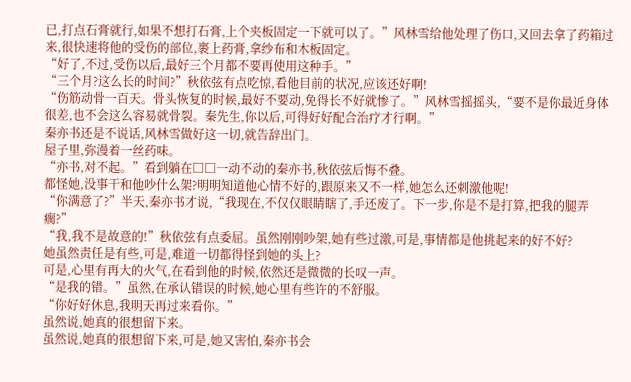已,打点石膏就行,如果不想打石膏,上个夹板固定一下就可以了。”风林雪给他处理了伤口,又回去拿了药箱过来,很快速将他的受伤的部位,裹上药膏,拿纱布和木板固定。
“好了,不过,受伤以后,最好三个月都不要再使用这种手。”
“三个月?这么长的时间?”秋依弦有点吃惊,看他目前的状况,应该还好啊!
“伤筋动骨一百天。骨头恢复的时候,最好不要动,免得长不好就惨了。”风林雪摇摇头,“要不是你最近身体很差,也不会这么容易就骨裂。秦先生,你以后,可得好好配合治疗才行啊。”
秦亦书还是不说话,风林雪做好这一切,就告辞出门。
屋子里,弥漫着一丝药味。
“亦书,对不起。”看到躺在□□一动不动的秦亦书,秋依弦后悔不叠。
都怪她,没事干和他吵什么架?明明知道他心情不好的,跟原来又不一样,她怎么还刺激他呢!
“你满意了?”半天,秦亦书才说,“我现在,不仅仅眼睛瞎了,手还废了。下一步,你是不是打算,把我的腿弄瘸?”
“我,我不是故意的!”秋依弦有点委屈。虽然刚刚吵架,她有些过激,可是,事情都是他挑起来的好不好?
她虽然责任是有些,可是,难道一切都得怪到她的头上?
可是,心里有再大的火气,在看到他的时候,依然还是微微的长叹一声。
“是我的错。”虽然,在承认错误的时候,她心里有些许的不舒服。
“你好好休息,我明天再过来看你。”
虽然说,她真的很想留下来。
虽然说,她真的很想留下来,可是,她又害怕,秦亦书会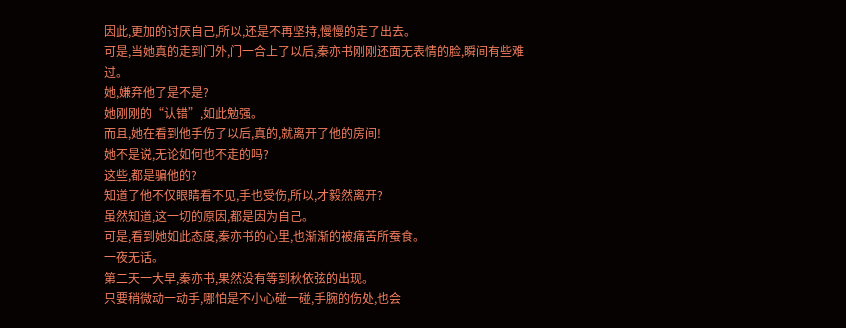因此,更加的讨厌自己,所以,还是不再坚持,慢慢的走了出去。
可是,当她真的走到门外,门一合上了以后,秦亦书刚刚还面无表情的脸,瞬间有些难过。
她,嫌弃他了是不是?
她刚刚的“认错”,如此勉强。
而且,她在看到他手伤了以后,真的,就离开了他的房间!
她不是说,无论如何也不走的吗?
这些,都是骗他的?
知道了他不仅眼睛看不见,手也受伤,所以,才毅然离开?
虽然知道,这一切的原因,都是因为自己。
可是,看到她如此态度,秦亦书的心里,也渐渐的被痛苦所蚕食。
一夜无话。
第二天一大早,秦亦书,果然没有等到秋依弦的出现。
只要稍微动一动手,哪怕是不小心碰一碰,手腕的伤处,也会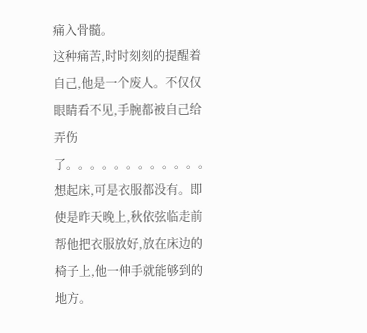痛入骨髓。
这种痛苦,时时刻刻的提醒着自己,他是一个废人。不仅仅眼睛看不见,手腕都被自己给弄伤了。。。。。。。。。。。。
想起床,可是衣服都没有。即使是昨天晚上,秋依弦临走前帮他把衣服放好,放在床边的椅子上,他一伸手就能够到的地方。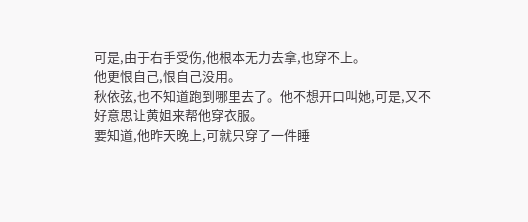可是,由于右手受伤,他根本无力去拿,也穿不上。
他更恨自己,恨自己没用。
秋依弦,也不知道跑到哪里去了。他不想开口叫她,可是,又不好意思让黄姐来帮他穿衣服。
要知道,他昨天晚上,可就只穿了一件睡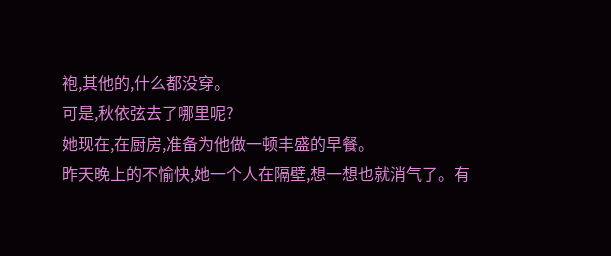袍,其他的,什么都没穿。
可是,秋依弦去了哪里呢?
她现在,在厨房,准备为他做一顿丰盛的早餐。
昨天晚上的不愉快,她一个人在隔壁,想一想也就消气了。有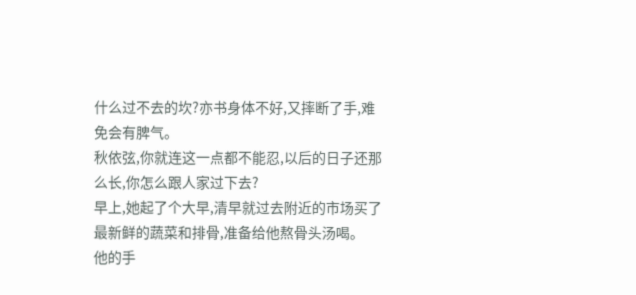什么过不去的坎?亦书身体不好,又摔断了手,难免会有脾气。
秋依弦,你就连这一点都不能忍,以后的日子还那么长,你怎么跟人家过下去?
早上,她起了个大早,清早就过去附近的市场买了最新鲜的蔬菜和排骨,准备给他熬骨头汤喝。
他的手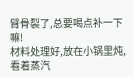臂骨裂了,总要喝点补一下嘛!
材料处理好,放在小锅里炖,看着蒸汽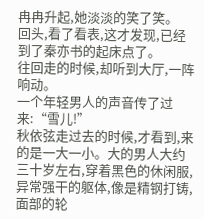冉冉升起,她淡淡的笑了笑。
回头,看了看表,这才发现,已经到了秦亦书的起床点了。
往回走的时候,却听到大厅,一阵响动。
一个年轻男人的声音传了过来:“雪儿!”
秋依弦走过去的时候,才看到,来的是一大一小。大的男人大约三十岁左右,穿着黑色的休闲服,异常强干的躯体,像是精钢打铸,面部的轮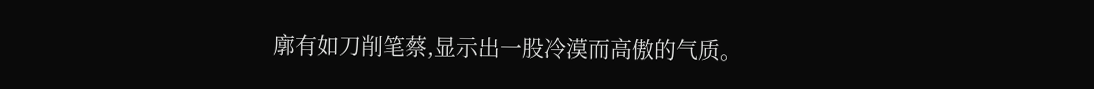廓有如刀削笔蔡,显示出一股冷漠而高傲的气质。